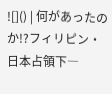![]() | 何があったのか!?フィリピン・日本占領下―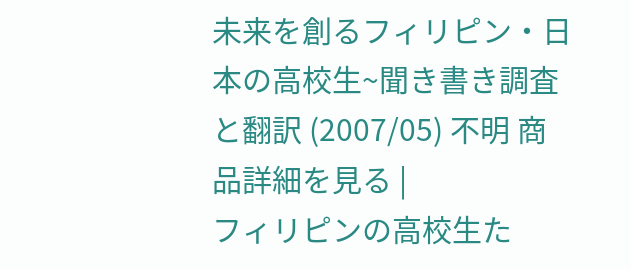未来を創るフィリピン・日本の高校生~聞き書き調査と翻訳 (2007/05) 不明 商品詳細を見る |
フィリピンの高校生た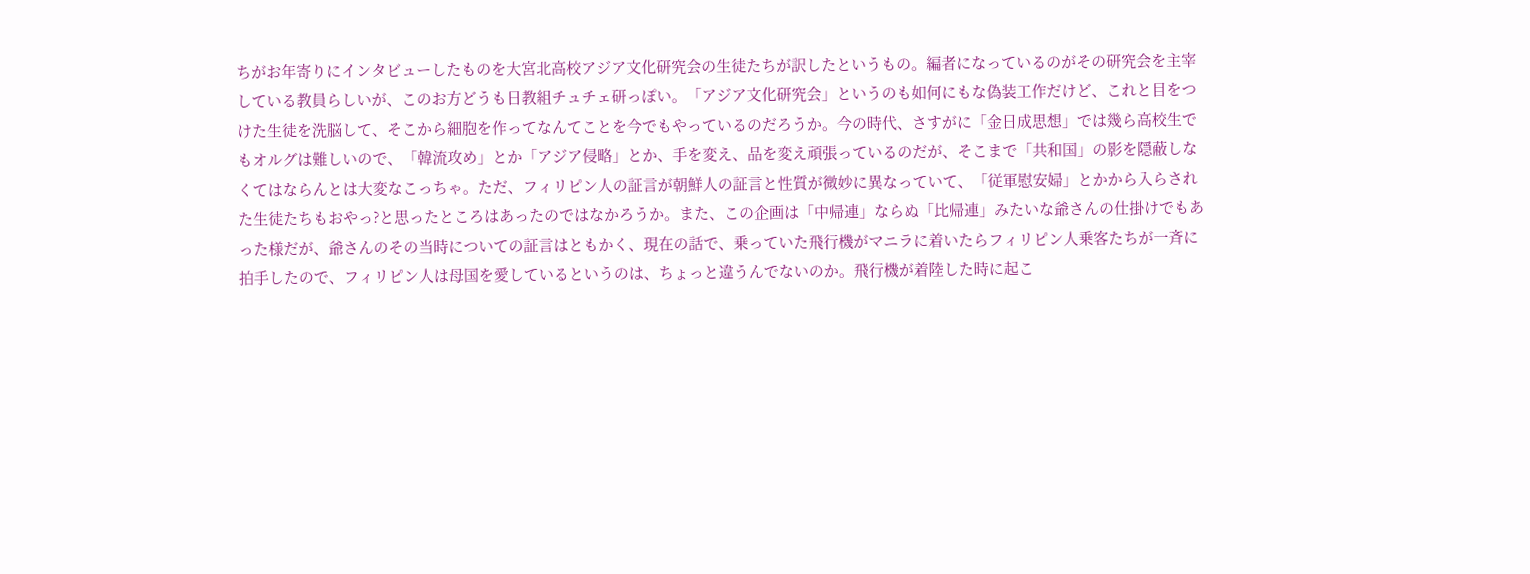ちがお年寄りにインタビューしたものを大宮北高校アジア文化研究会の生徒たちが訳したというもの。編者になっているのがその研究会を主宰している教員らしいが、このお方どうも日教組チュチェ研っぽい。「アジア文化研究会」というのも如何にもな偽装工作だけど、これと目をつけた生徒を洗脳して、そこから細胞を作ってなんてことを今でもやっているのだろうか。今の時代、さすがに「金日成思想」では幾ら高校生でもオルグは難しいので、「韓流攻め」とか「アジア侵略」とか、手を変え、品を変え頑張っているのだが、そこまで「共和国」の影を隠蔽しなくてはならんとは大変なこっちゃ。ただ、フィリピン人の証言が朝鮮人の証言と性質が微妙に異なっていて、「従軍慰安婦」とかから入らされた生徒たちもおやっ?と思ったところはあったのではなかろうか。また、この企画は「中帰連」ならぬ「比帰連」みたいな爺さんの仕掛けでもあった様だが、爺さんのその当時についての証言はともかく、現在の話で、乗っていた飛行機がマニラに着いたらフィリピン人乗客たちが一斉に拍手したので、フィリピン人は母国を愛しているというのは、ちょっと違うんでないのか。飛行機が着陸した時に起こ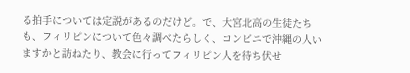る拍手については定説があるのだけど。で、大宮北高の生徒たちも、フィリピンについて色々調べたらしく、コンビニで沖縄の人いますかと訪ねたり、教会に行ってフィリピン人を待ち伏せ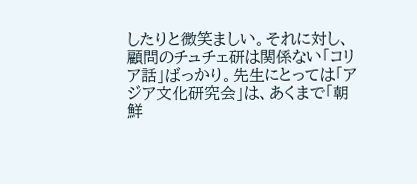したりと微笑ましい。それに対し、顧問のチュチェ研は関係ない「コリア話」ばっかり。先生にとっては「アジア文化研究会」は、あくまで「朝鮮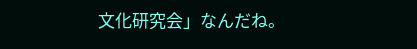文化研究会」なんだね。